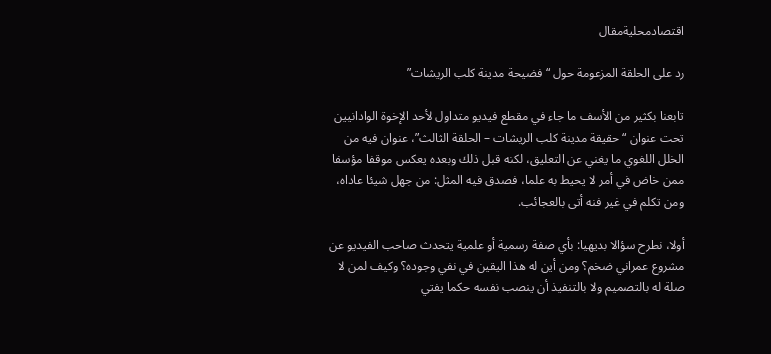اقتصادمحليةمقال

رد على الحلقة المزعومة حول “فضيحة مدينة كلب الريشات”

تابعنا بكثير من الأسف ما جاء في مقطع فيديو متداول لأحد الإخوة الوادانيين تحت عنوان “حقيقة مدينة كلب الريشات – الحلقة الثالث”، عنوان فيه من الخلل اللغوي ما يغني عن التعليق، لكنه قبل ذلك وبعده يعكس موقفا مؤسفا ممن خاض في أمر لا يحيط به علما، فصدق فيه المثل: من جهل شيئا عاداه، ومن تكلم في غير فنه أتى بالعجائب.

أولا، نطرح سؤالا بديهيا: بأي صفة رسمية أو علمية يتحدث صاحب الفيديو عن مشروع عمراني ضخم؟ ومن أين له هذا اليقين في نفي وجوده؟ وكيف لمن لا صلة له بالتصميم ولا بالتنفيذ أن ينصب نفسه حكما يفتي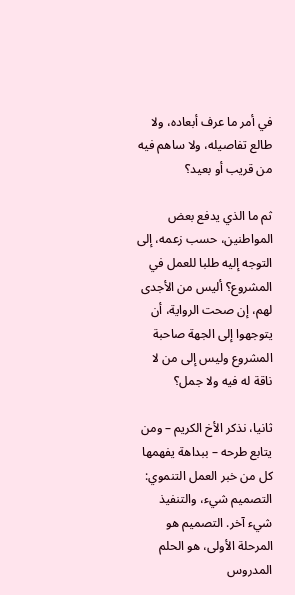في أمر ما عرف أبعاده، ولا طالع تفاصيله، ولا ساهم فيه من قريب أو بعيد؟

ثم ما الذي يدفع بعض المواطنين، حسب زعمه، إلى التوجه إليه طلبا للعمل في المشروع؟ أليس من الأجدى لهم، إن صحت الرواية، أن يتوجهوا إلى الجهة صاحبة المشروع وليس إلى من لا ناقة له فيه ولا جمل؟

ثانيا، نذكر الأخ الكريم – ومن يتابع طرحه – ببداهة يفهمها كل من خبر العمل التنموي: التصميم شيء، والتنفيذ شيء آخر. التصميم هو المرحلة الأولى، هو الحلم المدروس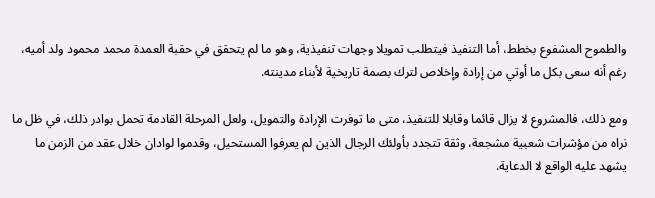والطموح المشفوع بخطط، أما التنفيذ فيتطلب تمويلا وجهات تنفيذية، وهو ما لم يتحقق في حقبة العمدة محمد محمود ولد أميه، رغم أنه سعى بكل ما أوتي من إرادة وإخلاص لترك بصمة تاريخية لأبناء مدينته.

ومع ذلك، فالمشروع لا يزال قائما وقابلا للتنفيذ، متى ما توفرت الإرادة والتمويل، ولعل المرحلة القادمة تحمل بوادر ذلك، في ظل ما نراه من مؤشرات شعبية مشجعة، وثقة تتجدد بأولئك الرجال الذين لم يعرفوا المستحيل، وقدموا لوادان خلال عقد من الزمن ما يشهد عليه الواقع لا الدعاية.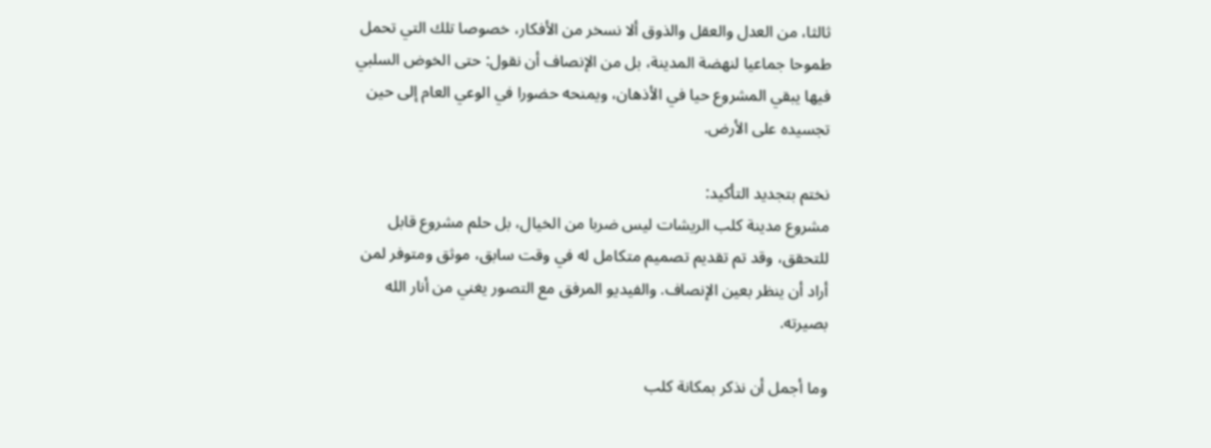ثالثا، من العدل والعقل والذوق ألا نسخر من الأفكار، خصوصا تلك التي تحمل طموحا جماعيا لنهضة المدينة، بل من الإنصاف أن نقول: حتى الخوض السلبي فيها يبقي المشروع حيا في الأذهان، ويمنحه حضورا في الوعي العام إلى حين تجسيده على الأرض.

نختم بتجديد التأكيد:
مشروع مدينة كلب الريشات ليس ضربا من الخيال، بل حلم مشروع قابل للتحقق، وقد تم تقديم تصميم متكامل له في وقت سابق، موثق ومتوفر لمن أراد أن ينظر بعين الإنصاف. والفيديو المرفق مع التصور يغني من أنار الله بصيرته.

وما أجمل أن نذكر بمكانة كلب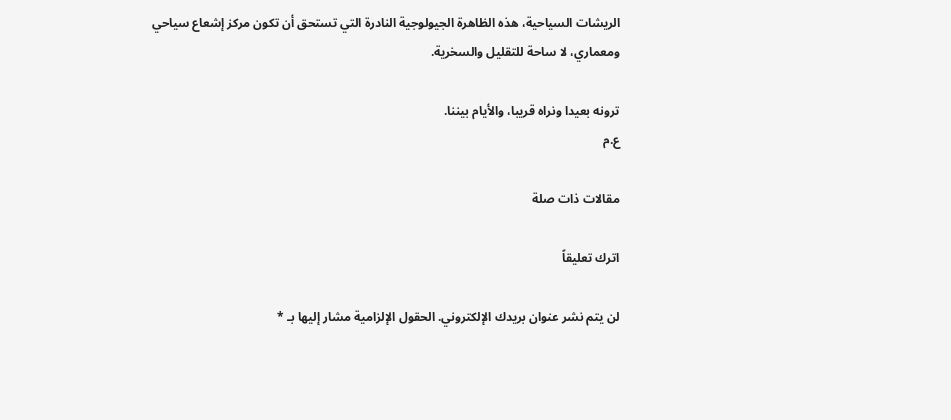الريشات السياحية، هذه الظاهرة الجيولوجية النادرة التي تستحق أن تكون مركز إشعاع سياحي ومعماري، لا ساحة للتقليل والسخرية.

ترونه بعيدا ونراه قريبا، والأيام بيننا.
ع.م

مقالات ذات صلة

اترك تعليقاً

لن يتم نشر عنوان بريدك الإلكتروني. الحقول الإلزامية مشار إليها بـ *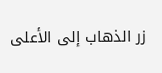زر الذهاب إلى الأعلى